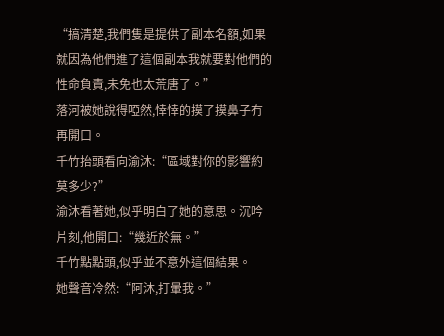“搞清楚,我們隻是提供了副本名額,如果就因為他們進了這個副本我就要對他們的性命負責,未免也太荒唐了。”
落河被她說得啞然,悻悻的摸了摸鼻子冇再開口。
千竹抬頭看向渝沐:“區域對你的影響約莫多少?”
渝沐看著她,似乎明白了她的意思。沉吟片刻,他開口:“幾近於無。”
千竹點點頭,似乎並不意外這個結果。
她聲音冷然:“阿沐,打暈我。”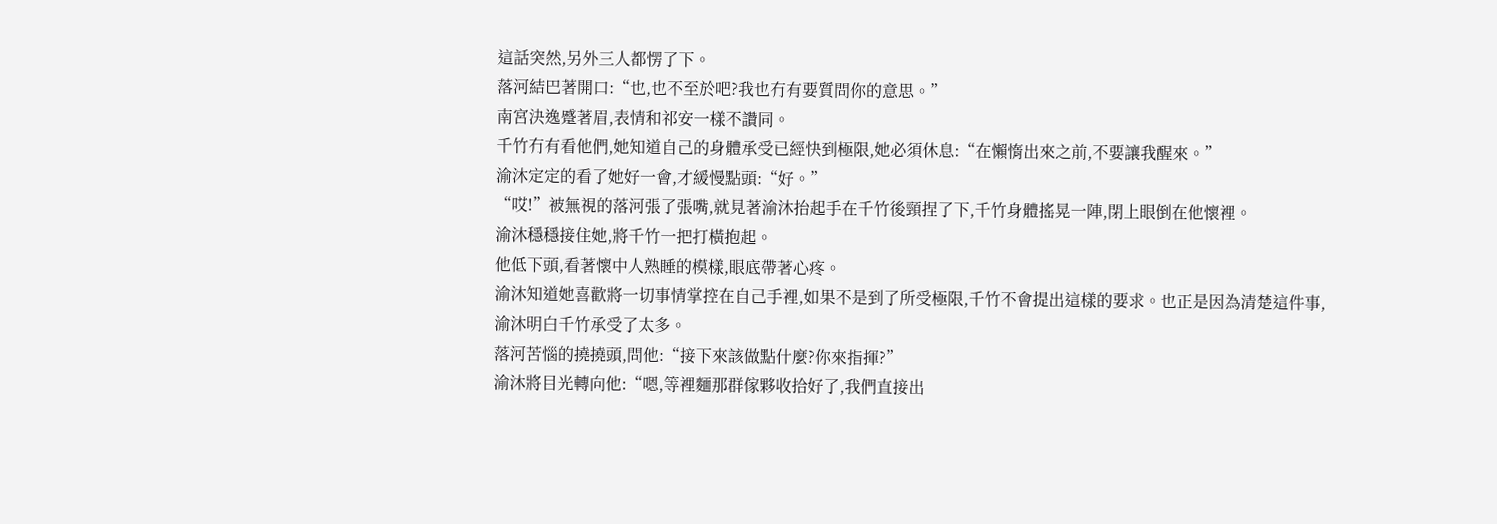這話突然,另外三人都愣了下。
落河結巴著開口:“也,也不至於吧?我也冇有要質問你的意思。”
南宮決逸蹙著眉,表情和祁安一樣不讚同。
千竹冇有看他們,她知道自己的身體承受已經快到極限,她必須休息:“在懶惰出來之前,不要讓我醒來。”
渝沐定定的看了她好一會,才緩慢點頭:“好。”
“哎!”被無視的落河張了張嘴,就見著渝沐抬起手在千竹後頸捏了下,千竹身體搖晃一陣,閉上眼倒在他懷裡。
渝沐穩穩接住她,將千竹一把打橫抱起。
他低下頭,看著懷中人熟睡的模樣,眼底帶著心疼。
渝沐知道她喜歡將一切事情掌控在自己手裡,如果不是到了所受極限,千竹不會提出這樣的要求。也正是因為清楚這件事,渝沐明白千竹承受了太多。
落河苦惱的撓撓頭,問他:“接下來該做點什麼?你來指揮?”
渝沐將目光轉向他:“嗯,等裡麵那群傢夥收拾好了,我們直接出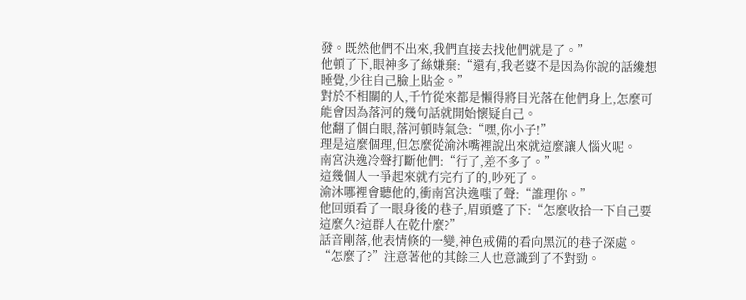發。既然他們不出來,我們直接去找他們就是了。”
他頓了下,眼神多了絲嫌棄:“還有,我老婆不是因為你說的話纔想睡覺,少往自己臉上貼金。”
對於不相關的人,千竹從來都是懶得將目光落在他們身上,怎麼可能會因為落河的幾句話就開始懷疑自己。
他翻了個白眼,落河頓時氣急:“嘿,你小子!”
理是這麼個理,但怎麼從渝沐嘴裡說出來就這麼讓人惱火呢。
南宮決逸冷聲打斷他們:“行了,差不多了。”
這幾個人一爭起來就冇完冇了的,吵死了。
渝沐哪裡會聽他的,衝南宮決逸嗤了聲:“誰理你。”
他回頭看了一眼身後的巷子,眉頭蹙了下:“怎麼收拾一下自己要這麼久?這群人在乾什麼?”
話音剛落,他表情倏的一變,神色戒備的看向黑沉的巷子深處。
“怎麼了?”注意著他的其餘三人也意識到了不對勁。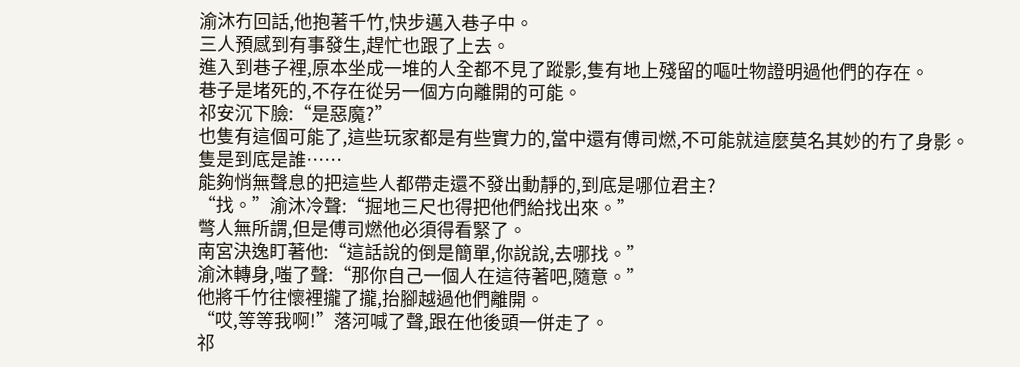渝沐冇回話,他抱著千竹,快步邁入巷子中。
三人預感到有事發生,趕忙也跟了上去。
進入到巷子裡,原本坐成一堆的人全都不見了蹤影,隻有地上殘留的嘔吐物證明過他們的存在。
巷子是堵死的,不存在從另一個方向離開的可能。
祁安沉下臉:“是惡魔?”
也隻有這個可能了,這些玩家都是有些實力的,當中還有傅司燃,不可能就這麼莫名其妙的冇了身影。
隻是到底是誰……
能夠悄無聲息的把這些人都帶走還不發出動靜的,到底是哪位君主?
“找。”渝沐冷聲:“掘地三尺也得把他們給找出來。”
彆人無所謂,但是傅司燃他必須得看緊了。
南宮決逸盯著他:“這話說的倒是簡單,你說說,去哪找。”
渝沐轉身,嗤了聲:“那你自己一個人在這待著吧,隨意。”
他將千竹往懷裡攏了攏,抬腳越過他們離開。
“哎,等等我啊!”落河喊了聲,跟在他後頭一併走了。
祁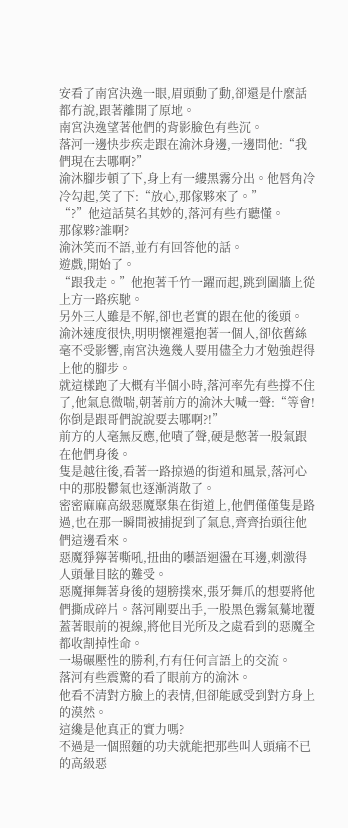安看了南宮決逸一眼,眉頭動了動,卻還是什麼話都冇說,跟著離開了原地。
南宮決逸望著他們的背影臉色有些沉。
落河一邊快步疾走跟在渝沐身邊,一邊問他:“我們現在去哪啊?”
渝沐腳步頓了下,身上有一縷黑霧分出。他唇角冷冷勾起,笑了下:“放心,那傢夥來了。”
“?”他這話莫名其妙的,落河有些冇聽懂。
那傢夥?誰啊?
渝沐笑而不語,並冇有回答他的話。
遊戲,開始了。
“跟我走。”他抱著千竹一躍而起,跳到圍牆上從上方一路疾馳。
另外三人雖是不解,卻也老實的跟在他的後頭。
渝沐速度很快,明明懷裡還抱著一個人,卻依舊絲毫不受影響,南宮決逸幾人要用儘全力才勉強趕得上他的腳步。
就這樣跑了大概有半個小時,落河率先有些撐不住了,他氣息微喘,朝著前方的渝沐大喊一聲:“等會!你倒是跟哥們說說要去哪啊?!”
前方的人毫無反應,他嘖了聲,硬是憋著一股氣跟在他們身後。
隻是越往後,看著一路掠過的街道和風景,落河心中的那股鬱氣也逐漸消散了。
密密麻麻高級惡魔聚集在街道上,他們僅僅隻是路過,也在那一瞬間被捕捉到了氣息,齊齊抬頭往他們這邊看來。
惡魔猙獰著嘶吼,扭曲的囈語迴盪在耳邊,刺激得人頭暈目眩的難受。
惡魔揮舞著身後的翅膀撲來,張牙舞爪的想要將他們撕成碎片。落河剛要出手,一股黑色霧氣驀地覆蓋著眼前的視線,將他目光所及之處看到的惡魔全都收割掉性命。
一場碾壓性的勝利,冇有任何言語上的交流。
落河有些震驚的看了眼前方的渝沐。
他看不清對方臉上的表情,但卻能感受到對方身上的漠然。
這纔是他真正的實力嗎?
不過是一個照麵的功夫就能把那些叫人頭痛不已的高級惡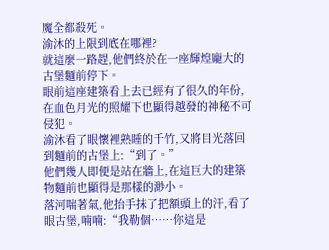魔全都殺死。
渝沐的上限到底在哪裡?
就這麼一路趕,他們終於在一座輝煌龐大的古堡麵前停下。
眼前這座建築看上去已經有了很久的年份,在血色月光的照耀下也顯得越發的神秘不可侵犯。
渝沐看了眼懷裡熟睡的千竹,又將目光落回到麵前的古堡上:“到了。”
他們幾人即便是站在牆上,在這巨大的建築物麵前也顯得是那樣的渺小。
落河喘著氣,他抬手抹了把額頭上的汗,看了眼古堡,喃喃:“我勒個……你這是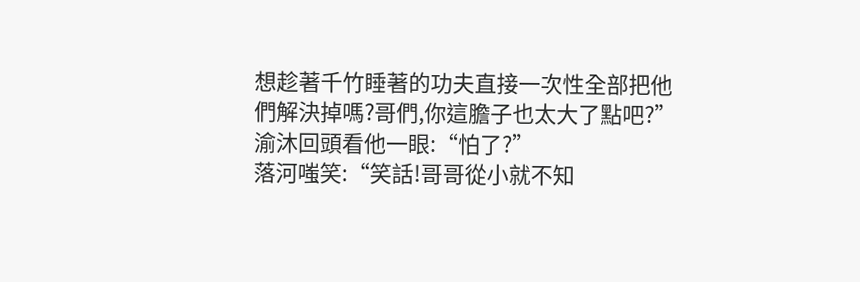想趁著千竹睡著的功夫直接一次性全部把他們解決掉嗎?哥們,你這膽子也太大了點吧?”
渝沐回頭看他一眼:“怕了?”
落河嗤笑:“笑話!哥哥從小就不知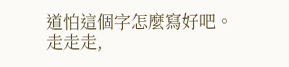道怕這個字怎麼寫好吧。走走走,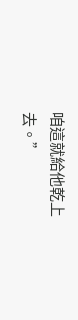咱這就給他乾上去。”